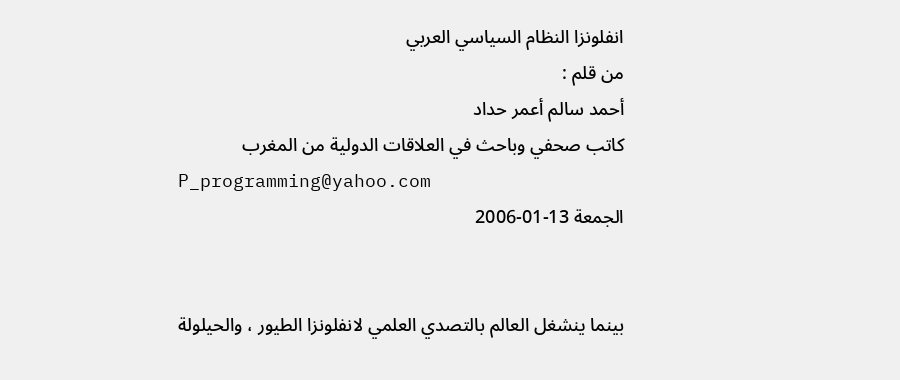انفلونزا النظام السياسي العربي
من قلم :
أحمد سالم أعمر حداد
كاتب صحفي وباحث في العلاقات الدولية من المغرب
P_programming@yahoo.com
الجمعة 13-01-2006


بينما ينشغل العالم بالتصدي العلمي لانفلونزا الطيور ، والحيلولة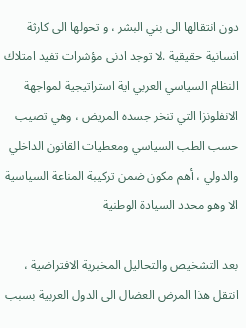دون انتقالها الى بني البشر ، و تحولها الى كارثة انسانية حقيقية .لا توجد ادنى مؤشرات تفيد امتلاك النظام السياسي العربي اية استراتيجية لمواجهة الانفلونزا التي تنخر جسده المريض ، وهي تصيب حسب الطب السياسي ومعطيات القانون الداخلي والدولي ، أهم مكون ضمن تركيبة المناعة السياسية الا وهو محدد السيادة الوطنية

بعد التشخيص والتحاليل المخبرية الافتراضية ، انتقل هذا المرض العضال الى الدول العربية بسبب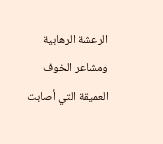الرعشة الرهابية ومشاعر الخوف العميقة التي أصابت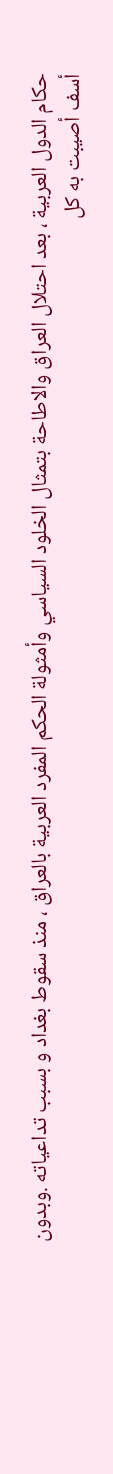حكام الدول العربية ، بعد احتلال العراق والاطاحة بتمثال الخلود السياسي وأمثولة الحكم المفرد العربية بالعراق ، منذ سقوط بغداد و بسبب تداعياته .وبدون أسف أصيبت به كل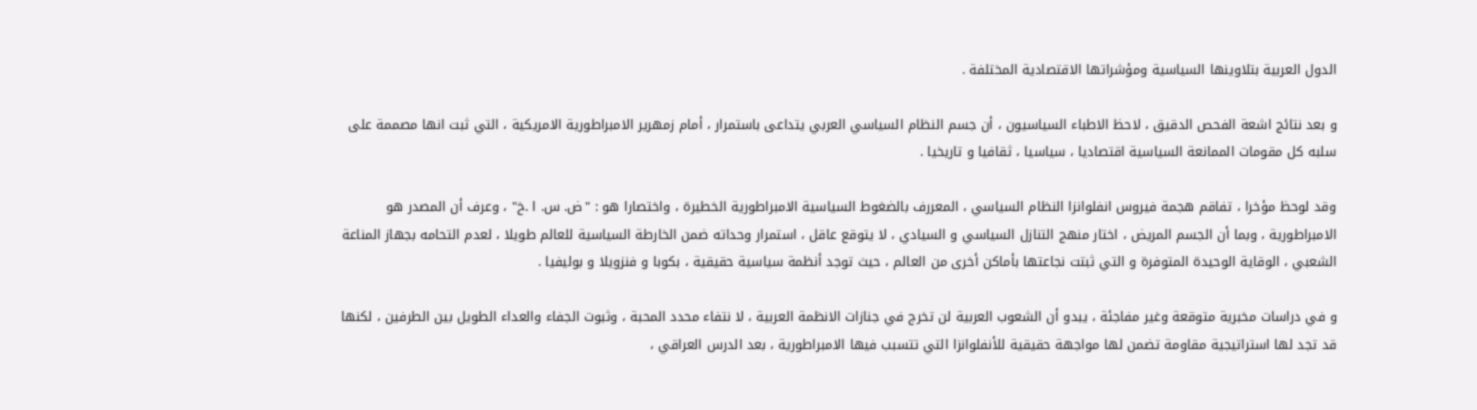الدول العربية بتلاوينها السياسية ومؤشراتها الاقتصادية المختلفة .

و بعد نتائج اشعة الفحص الدقيق ، لاحظ الاطباء السياسيون ، أن جسم النظام السياسي العربي يتداعى باستمرار ، أمام زمهرير الامبراطورية الامريكية ، التي ثبت انها مصممة على سلبه كل مقومات الممانعة السياسية اقتصاديا ، سياسيا ، ثقافيا و تاريخيا .

وقد لوحظ مؤخرا ، تفاقم هجمة فيروس انفلوانزا النظام السياسي ، المعررف بالضغوط السياسية الامبراطورية الخطيرة ، واختصارا هو : "ض. س. ا .خ" ، وعرف أن المصدر هو الامبراطورية ، وبما أن الجسم المريض ، اختار منهج التنازل السياسي و السيادي ، لا يتوقع عاقل ، استمرار وحداته ضمن الخارطة السياسية للعالم طويلا ، لعدم التحامه بجهاز المناعة الشعبي ، الوقاية الوحيدة المتوفرة و التي ثبتت نجاعتها بأماكن أخرى من العالم ، حيث توجد أنظمة سياسية حقيقية ، بكوبا و فنزويلا و بوليفيا .

و في دراسات مخبرية متوقعة وغير مفاجئة ، يبدو أن الشعوب العربية لن تخرج في جنازات الانظمة العربية ، لا نتفاء محدد المحبة ، وثبوت الجفاء والعداء الطويل بين الطرفين ، لكنها قد تجد لها استراتيجية مقاومة تضمن لها مواجهة حقيقية للأنفلوانزا التي تتسبب فيها الامبراطورية ، بعد الدرس العراقي ،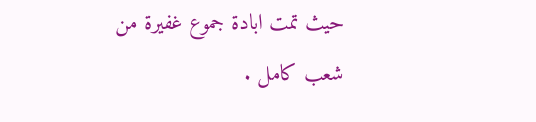حيث تمت ابادة جموع غفيرة من شعب كامل .